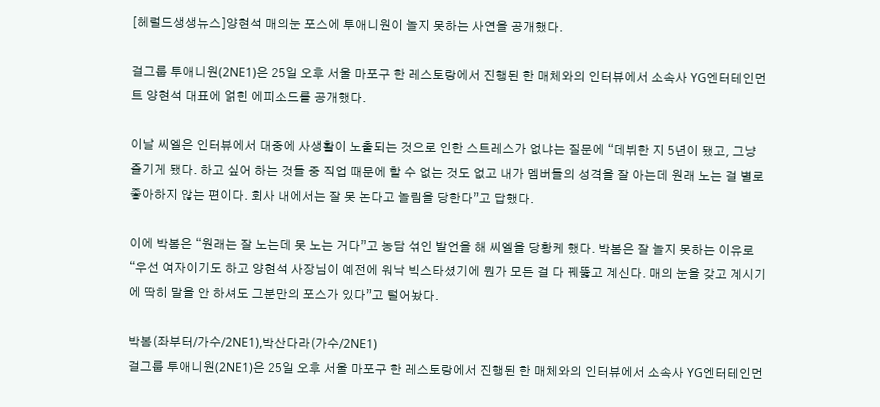[헤럴드생생뉴스]양현석 매의눈 포스에 투애니원이 놀지 못하는 사연을 공개했다.

걸그룹 투애니원(2NE1)은 25일 오후 서울 마포구 한 레스토랑에서 진행된 한 매체와의 인터뷰에서 소속사 YG엔터테인먼트 양현석 대표에 얽힌 에피소드를 공개했다.

이날 씨엘은 인터뷰에서 대중에 사생활이 노출되는 것으로 인한 스트레스가 없냐는 질문에 “데뷔한 지 5년이 됐고, 그냥 즐기게 됐다. 하고 싶어 하는 것들 중 직업 때문에 할 수 없는 것도 없고 내가 멤버들의 성격을 잘 아는데 원래 노는 걸 별로 좋아하지 않는 편이다. 회사 내에서는 잘 못 논다고 놀림을 당한다”고 답했다.

이에 박봄은 “원래는 잘 노는데 못 노는 거다”고 농담 섞인 발언을 해 씨엘을 당황케 했다. 박봄은 잘 놀지 못하는 이유로 “우선 여자이기도 하고 양현석 사장님이 예전에 워낙 빅스타셨기에 뭔가 모든 걸 다 꿰뚫고 계신다. 매의 눈을 갖고 계시기에 딱히 말을 안 하셔도 그분만의 포스가 있다”고 털어놨다.

박봄(좌부터/가수/2NE1),박산다라(가수/2NE1)
걸그룹 투애니원(2NE1)은 25일 오후 서울 마포구 한 레스토랑에서 진행된 한 매체와의 인터뷰에서 소속사 YG엔터테인먼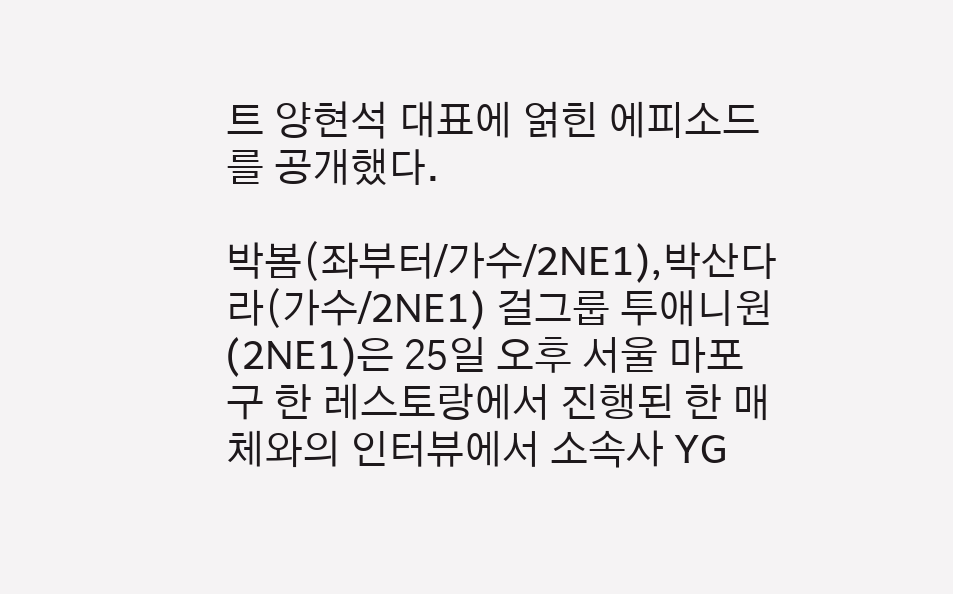트 양현석 대표에 얽힌 에피소드를 공개했다.

박봄(좌부터/가수/2NE1),박산다라(가수/2NE1) 걸그룹 투애니원(2NE1)은 25일 오후 서울 마포구 한 레스토랑에서 진행된 한 매체와의 인터뷰에서 소속사 YG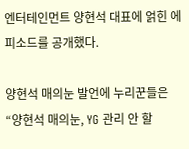엔터테인먼트 양현석 대표에 얽힌 에피소드를 공개했다.

양현석 매의눈 발언에 누리꾼들은 “양현석 매의눈, YG 관리 안 할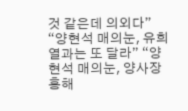것 같은데 의외다” “양현석 매의눈, 유희열과는 또 달라” “양현석 매의눈, 양사장 흥해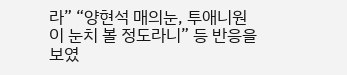라” “양현석 매의눈, 투애니원이 눈치 볼 정도라니” 등 반응을 보였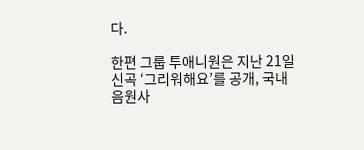다.

한편 그룹 투애니원은 지난 21일 신곡 ‘그리워해요’를 공개, 국내 음원사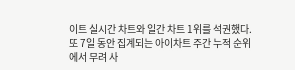이트 실시간 차트와 일간 차트 1위를 석권했다. 또 7일 동안 집계되는 아이차트 주간 누적 순위에서 무려 사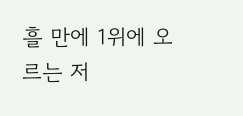흘 만에 1위에 오르는 저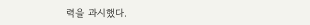력을 과시했다.